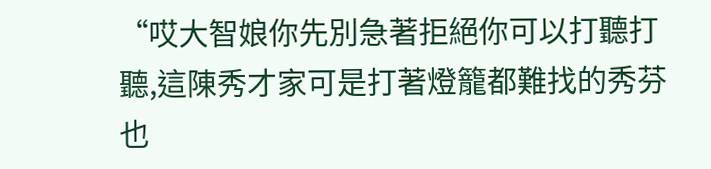“哎大智娘你先別急著拒絕你可以打聽打聽,這陳秀才家可是打著燈籠都難找的秀芬也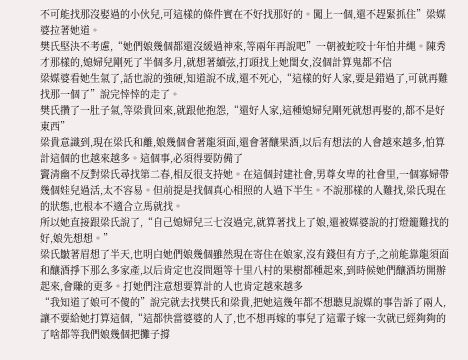不可能找那沒娶過的小伙兒,可這樣的條件實在不好找那好的。闖上一個,還不趕緊抓住”梁媒婆拉著她道。
樊氏堅決不考慮,“她們娘幾個都還沒緩過神來,等兩年再說吧”一朝被蛇咬十年怕井繩。陳秀才那樣的,媳婦兒剛死了半個多月,就想著續弦,打頭找上她閨女,沒個計算鬼都不信
梁媒婆看她生氣了,話也說的強硬,知道說不成,還不死心,“這樣的好人家,要是錯過了,可就再難找那一個了”說完悻悻的走了。
樊氏攢了一肚子氣,等梁貴回來,就跟他抱怨,“還好人家,這種媳婦兒剛死就想再娶的,都不是好東西”
梁貴意識到,現在梁氏和離,娘幾個會著龍須面,還會著釀果酒,以后有想法的人會越來越多,怕算計這個的也越來越多。這個事,必須得要防備了
竇清幽不反對梁氏尋找第二春,相反很支持她。在這個封建社會,男尊女卑的社會里,一個寡婦帶幾個娃兒過活,太不容易。但前提是找個真心相照的人過下半生。不說那樣的人難找,梁氏現在的狀態,也根本不適合立馬就找。
所以她直接跟梁氏說了,“自己媳婦兒三七沒過完,就算著找上了娘,還被媒婆說的打燈籠難找的好,娘先想想。”
梁氏皺著眉想了半天,也明白她們娘幾個雖然現在寄住在娘家,沒有錢但有方子,之前能靠龍須面和釀酒掙下那么多家產,以后肯定也沒問題等十里八村的果樹都種起來,到時候她們釀酒坊開辦起來,會賺的更多。打她們注意想要算計的人也肯定越來越多
“我知道了娘可不傻的”說完就去找樊氏和梁貴,把她這幾年都不想聽見說媒的事告訴了兩人,讓不要給她打算這個,“這都快當婆婆的人了,也不想再嫁的事兒了這輩子嫁一次就已經夠夠的了啥都等我們娘幾個把攤子撐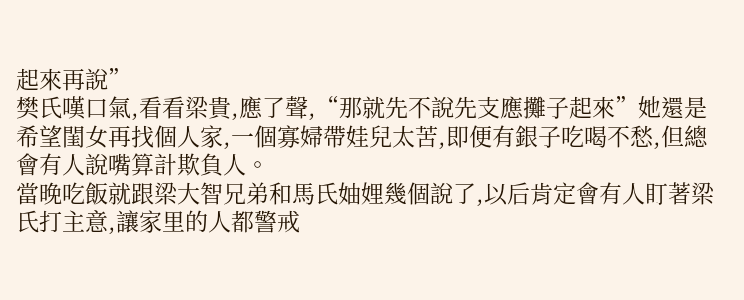起來再說”
樊氏嘆口氣,看看梁貴,應了聲,“那就先不說先支應攤子起來”她還是希望閨女再找個人家,一個寡婦帶娃兒太苦,即便有銀子吃喝不愁,但總會有人說嘴算計欺負人。
當晚吃飯就跟梁大智兄弟和馬氏妯娌幾個說了,以后肯定會有人盯著梁氏打主意,讓家里的人都警戒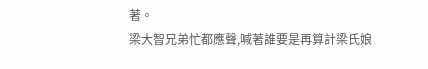著。
梁大智兄弟忙都應聲,喊著誰要是再算計梁氏娘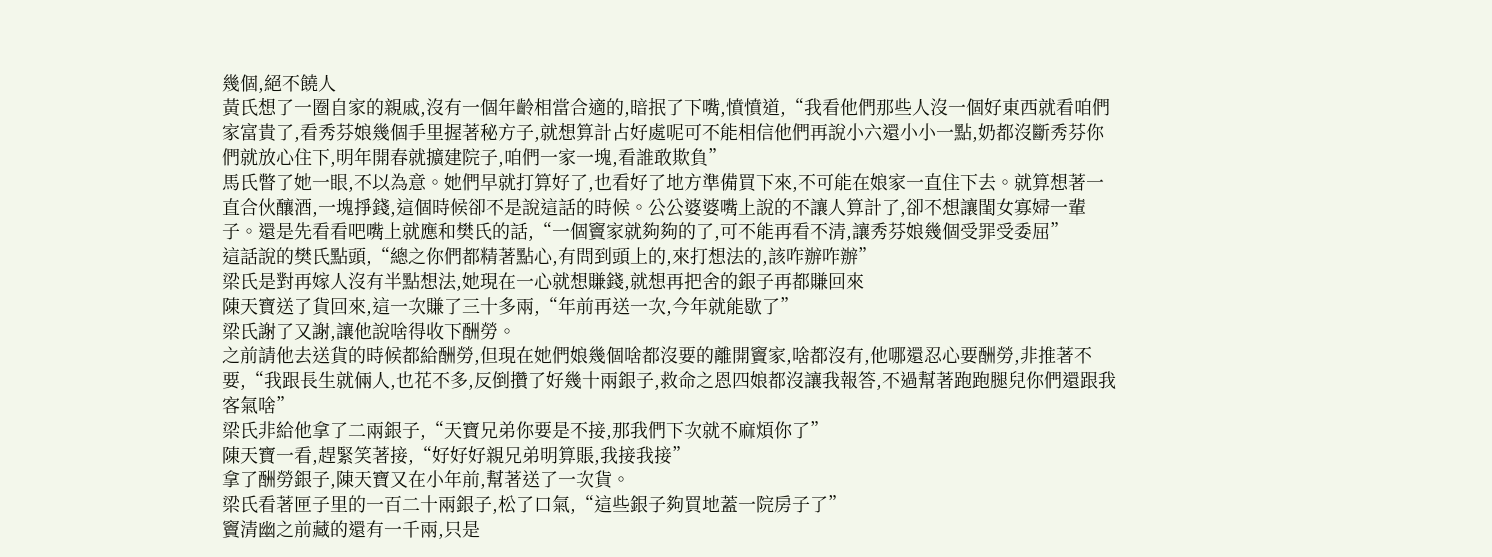幾個,絕不饒人
黃氏想了一圈自家的親戚,沒有一個年齡相當合適的,暗抿了下嘴,憤憤道,“我看他們那些人沒一個好東西就看咱們家富貴了,看秀芬娘幾個手里握著秘方子,就想算計占好處呢可不能相信他們再說小六還小小一點,奶都沒斷秀芬你們就放心住下,明年開春就擴建院子,咱們一家一塊,看誰敢欺負”
馬氏瞥了她一眼,不以為意。她們早就打算好了,也看好了地方準備買下來,不可能在娘家一直住下去。就算想著一直合伙釀酒,一塊掙錢,這個時候卻不是說這話的時候。公公婆婆嘴上說的不讓人算計了,卻不想讓閨女寡婦一輩子。還是先看看吧嘴上就應和樊氏的話,“一個竇家就夠夠的了,可不能再看不清,讓秀芬娘幾個受罪受委屈”
這話說的樊氏點頭,“總之你們都精著點心,有問到頭上的,來打想法的,該咋辦咋辦”
梁氏是對再嫁人沒有半點想法,她現在一心就想賺錢,就想再把舍的銀子再都賺回來
陳天寶送了貨回來,這一次賺了三十多兩,“年前再送一次,今年就能歇了”
梁氏謝了又謝,讓他說啥得收下酬勞。
之前請他去送貨的時候都給酬勞,但現在她們娘幾個啥都沒要的離開竇家,啥都沒有,他哪還忍心要酬勞,非推著不要,“我跟長生就倆人,也花不多,反倒攢了好幾十兩銀子,救命之恩四娘都沒讓我報答,不過幫著跑跑腿兒你們還跟我客氣啥”
梁氏非給他拿了二兩銀子,“天寶兄弟你要是不接,那我們下次就不麻煩你了”
陳天寶一看,趕緊笑著接,“好好好親兄弟明算賬,我接我接”
拿了酬勞銀子,陳天寶又在小年前,幫著送了一次貨。
梁氏看著匣子里的一百二十兩銀子,松了口氣,“這些銀子夠買地蓋一院房子了”
竇清幽之前藏的還有一千兩,只是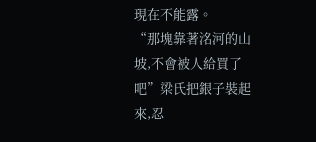現在不能露。
“那塊靠著洺河的山坡,不會被人給買了吧”梁氏把銀子裝起來,忍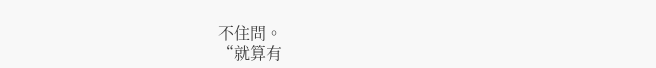不住問。
“就算有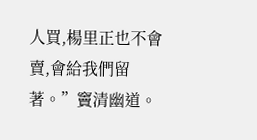人買,楊里正也不會賣,會給我們留著。”竇清幽道。